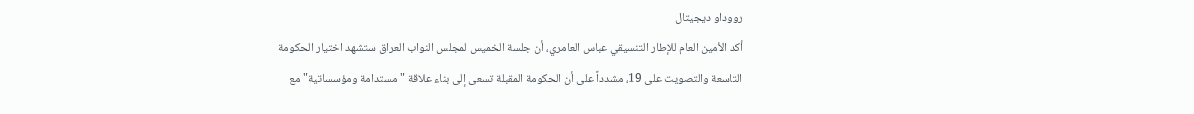رووداو ديجيتال
أكد الأمين العام للإطار التنسيقي عباس العامري، أن جلسة الخميس لمجلس النواب العراق ستشهد اختيار الحكومة التاسعة والتصويت على 19، مشدداً على أن الحكومة المقبلة تسعى إلى بناء علاقة "مستدامة ومؤسساتية" مع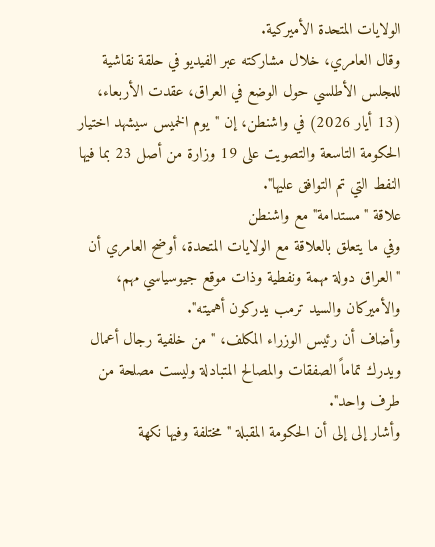الولايات المتحدة الأميركية.
وقال العامري، خلال مشاركته عبر الفيديو في حلقة نقاشية للمجلس الأطلسي حول الوضع في العراق، عقدت الأربعاء، (13 أيار 2026) في واشنطن، إن "يوم الخميس سيشهد اختيار الحكومة التاسعة والتصويت على 19 وزارة من أصل 23 بما فيها النفط التي تم التوافق عليها".
علاقة "مستدامة" مع واشنطن
وفي ما يتعلق بالعلاقة مع الولايات المتحدة، أوضح العامري أن "العراق دولة مهمة ونفطية وذات موقع جيوسياسي مهم، والأميركان والسيد ترمب يدركون أهميته".
وأضاف أن رئيس الوزراء المكلف، "من خلفية رجال أعمال ويدرك تماماً الصفقات والمصالح المتبادلة وليست مصلحة من طرف واحد".
وأشار إلى إلى أن الحكومة المقبلة "مختلفة وفيها نكهة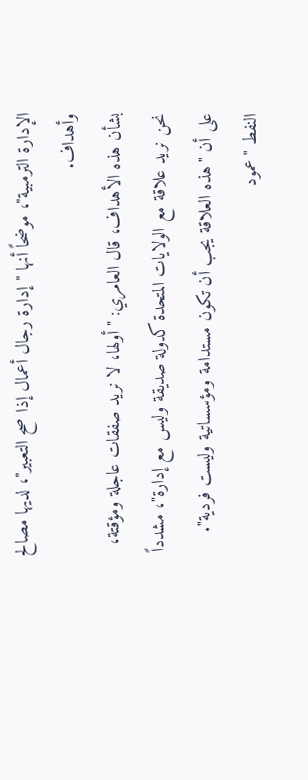الإدارة الترمبية"، موضحاً أنها "إدارة رجال أعمال إذا صح التعبير"، لديها مصالح وأهداف.
بشأن هذه الأهداف، قال العامري: "أولها، لا نريد صفقات عاجلة ومؤقتة، نحن نريد علاقة مع الولايات المتحدة كدولة صديقة وليس مع إدارة"، مشدداً على أن "هذه العلاقة يجب أن تكون مستدامة ومؤسساتية وليست فردية".
النفط "عمود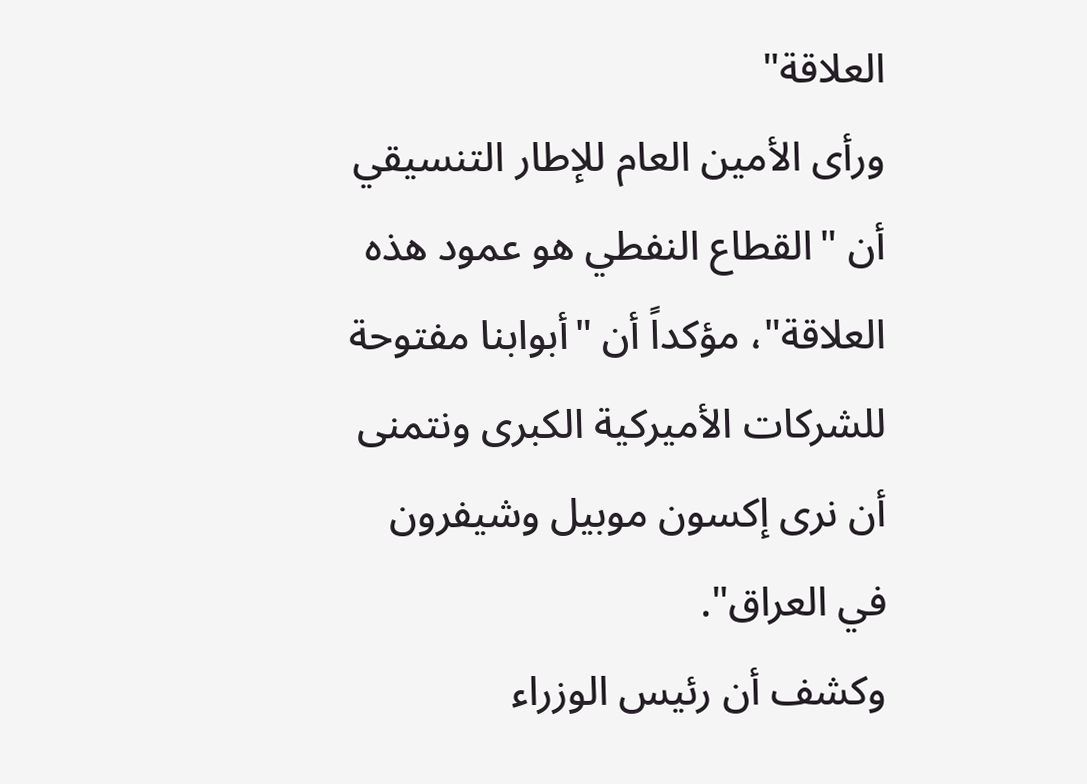العلاقة"
ورأى الأمين العام للإطار التنسيقي أن "القطاع النفطي هو عمود هذه العلاقة"، مؤكداً أن "أبوابنا مفتوحة للشركات الأميركية الكبرى ونتمنى أن نرى إكسون موبيل وشيفرون في العراق".
وكشف أن رئيس الوزراء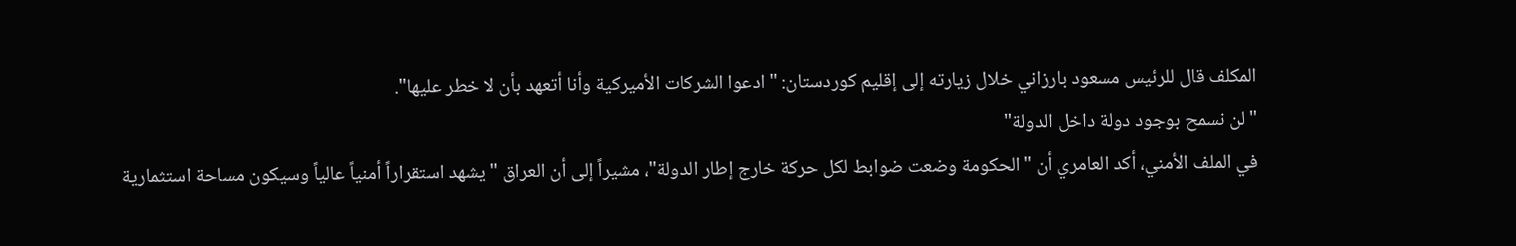المكلف قال للرئيس مسعود بارزاني خلال زيارته إلى إقليم كوردستان: "ادعوا الشركات الأميركية وأنا أتعهد بأن لا خطر عليها".
"لن نسمح بوجود دولة داخل الدولة"
في الملف الأمني، أكد العامري أن "الحكومة وضعت ضوابط لكل حركة خارج إطار الدولة"، مشيراً إلى أن العراق "يشهد استقراراً أمنياً عالياً وسيكون مساحة استثمارية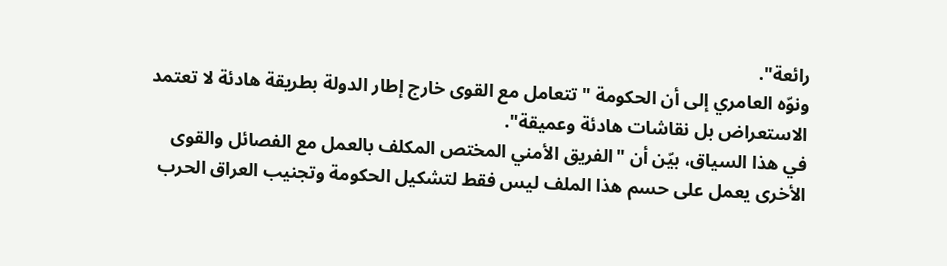رائعة".
ونوّه العامري إلى أن الحكومة "تتعامل مع القوى خارج إطار الدولة بطريقة هادئة لا تعتمد الاستعراض بل نقاشات هادئة وعميقة".
في هذا السياق، بيّن أن "الفريق الأمني المختص المكلف بالعمل مع الفصائل والقوى الأخرى يعمل على حسم هذا الملف ليس فقط لتشكيل الحكومة وتجنيب العراق الحرب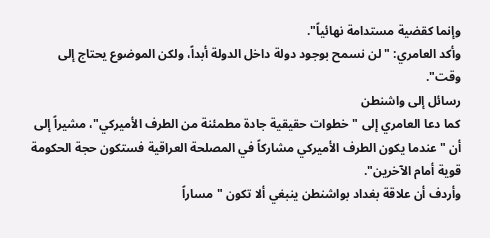وإنما كقضية مستدامة نهائياً".
وأكد العامري: "لن نسمح بوجود دولة داخل الدولة أبداً، ولكن الموضوع يحتاج إلى وقت".
رسائل إلى واشنطن
كما دعا العامري إلى "خطوات حقيقية جادة مطمئنة من الطرف الأميركي"، مشيراً إلى أن "عندما يكون الطرف الأميركي مشاركاً في المصلحة العراقية فستكون حجة الحكومة قوية أمام الآخرين".
وأردف أن علاقة بغداد بواشنطن ينبغي ألا تكون "مساراً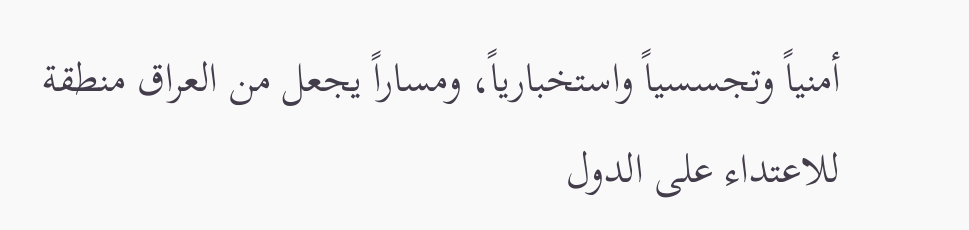أمنياً وتجسسياً واستخبارياً، ومساراً يجعل من العراق منطقة للاعتداء على الدول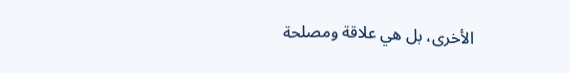الأخرى، بل هي علاقة ومصلحة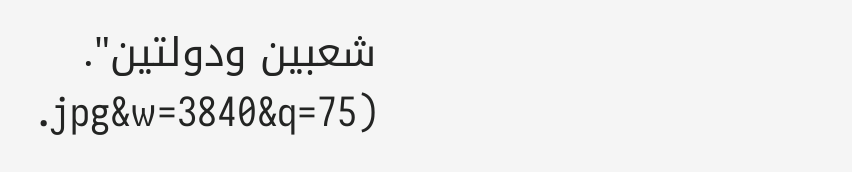شعبين ودولتين".
.jpg&w=3840&q=75)